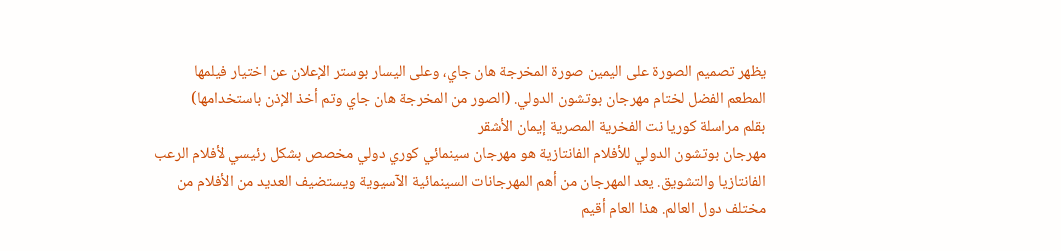يظهر تصميم الصورة على اليمين صورة المخرجة هان جاي، وعلى اليسار بوستر الإعلان عن اختيار فيلمها المطعم الفضل لختام مهرجان بوتشون الدولي. (الصور من المخرجة هان جاي وتم أخذ الإذن باستخدامها)
بقلم مراسلة كوريا نت الفخرية المصرية إيمان الأشقر
مهرجان بوتشون الدولي للأفلام الفانتازية هو مهرجان سينمائي كوري دولي مخصص بشكل رئيسي لأفلام الرعب الفانتازيا والتشويق. يعد المهرجان من أهم المهرجانات السينمائية الآسيوية ويستضيف العديد من الأفلام من مختلف دول العالم. هذا العام أقيم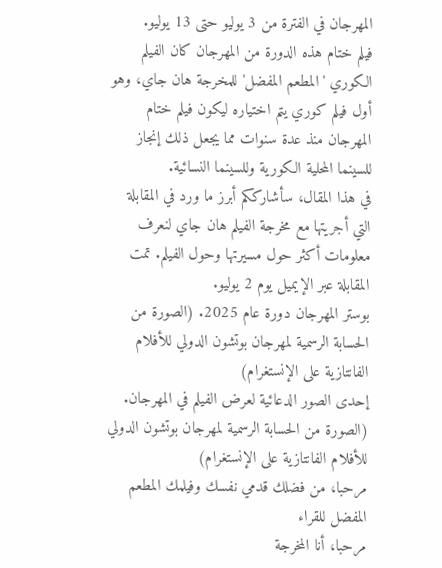المهرجان في الفترة من 3 يوليو حتى 13 يوليو.
فيلم ختام هذه الدورة من المهرجان كان الفيلم الكوري 'المطعم المفضل' للمخرجة هان جاي، وهو أول فيلم كوري يتم اختياره ليكون فيلم ختام المهرجان منذ عدة سنوات مما يجعل ذلك إنجاز للسينما المحلية الكورية وللسينما النسائية.
في هذا المقال، سأشارككم أبرز ما ورد في المقابلة التي أجريتها مع مخرجة الفيلم هان جاي لنعرف معلومات أكثر حول مسيرتها وحول الفيلم. تمت المقابلة عبر الإيميل يوم 2 يوليو.
بوستر المهرجان دورة عام 2025. (الصورة من الحسابة الرسمية لمهرجان بوتشون الدولي للأفلام الفانتازية على الإنستغرام)
إحدى الصور الدعائية لعرض الفيلم في المهرجان. (الصورة من الحسابة الرسمية لمهرجان بوتشون الدولي للأفلام الفانتازية على الإنستغرام)
مرحبا، من فضلك قدمي نفسك وفيلمك المطعم المفضل للقراء
مرحبا، أنا المخرجة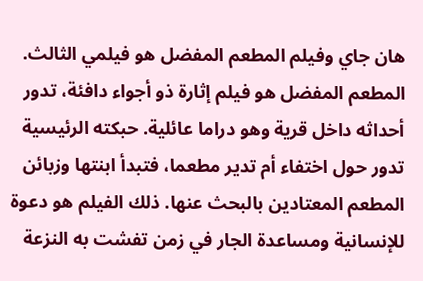هان جاي وفيلم المطعم المفضل هو فيلمي الثالث.
المطعم المفضل هو فيلم إثارة ذو أجواء دافئة، تدور أحداثه داخل قرية وهو دراما عائلية. حبكته الرئيسية تدور حول اختفاء أم تدير مطعما، فتبدأ ابنتها وزبائن المطعم المعتادين بالبحث عنها. ذلك الفيلم هو دعوة للإنسانية ومساعدة الجار في زمن تفشت به النزعة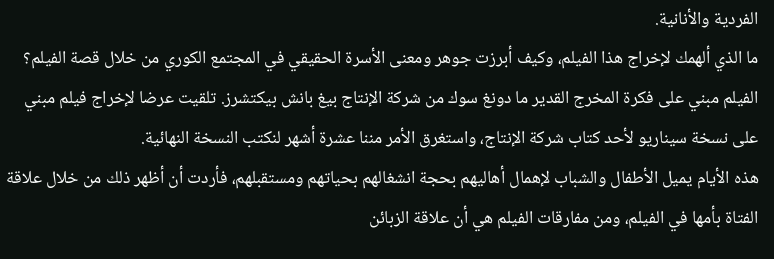الفردية والأنانية.
ما الذي ألهمك لإخراج هذا الفيلم، وكيف أبرزت جوهر ومعنى الأسرة الحقيقي في المجتمع الكوري من خلال قصة الفيلم؟
الفيلم مبني على فكرة المخرج القدير ما دونغ سوك من شركة الإنتاج بيغ بانش بيكتشرز. تلقيت عرضا لإخراج فيلم مبني على نسخة سيناريو لأحد كتاب شركة الإنتاج، واستغرق الأمر مننا عشرة أشهر لنكتب النسخة النهائية.
هذه الأيام يميل الأطفال والشباب لإهمال أهاليهم بحجة انشغالهم بحياتهم ومستقبلهم، فأردت أن أظهر ذلك من خلال علاقة الفتاة بأمها في الفيلم، ومن مفارقات الفيلم هي أن علاقة الزبائن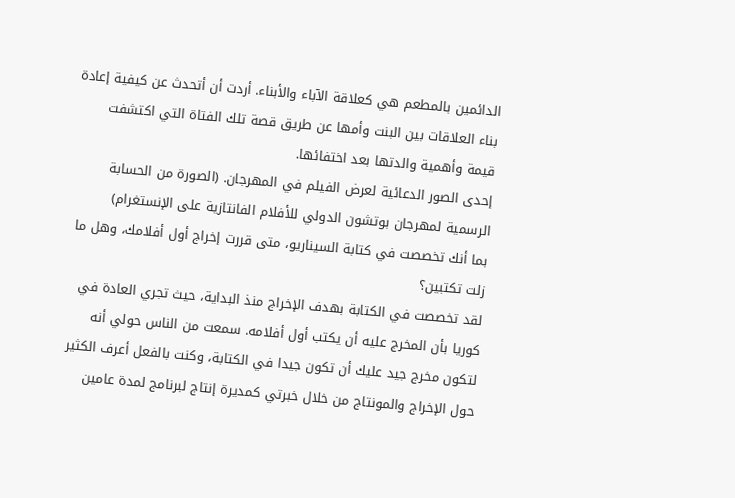الدائمين بالمطعم هي كعلاقة الآباء والأبناء. أردت أن أتحدث عن كيفية إعادة بناء العلاقات بين البنت وأمها عن طريق قصة تلك الفتاة التي اكتشفت قيمة وأهمية والدتها بعد اختفائها.
إحدى الصور الدعائية لعرض الفيلم في المهرجان. (الصورة من الحسابة الرسمية لمهرجان بوتشون الدولي للأفلام الفانتازية على الإنستغرام)
بما أنك تخصصت في كتابة السيناريو، متى قررت إخراج أول أفلامك، وهل ما زلت تكتبين؟
لقد تخصصت في الكتابة بهدف الإخراج منذ البداية، حيث تجري العادة في كوريا بأن المخرج عليه أن يكتب أول أفلامه. سمعت من الناس حولي أنه لتكون مخرج جيد عليك أن تكون جيدا في الكتابة، وكنت بالفعل أعرف الكثير حول الإخراج والمونتاج من خلال خبرتي كمديرة إنتاج لبرنامج لمدة عامين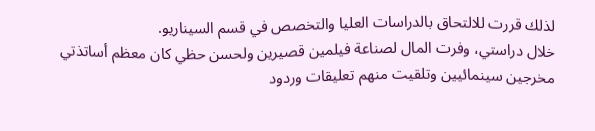لذلك قررت للالتحاق بالدراسات العليا والتخصص في قسم السيناريو.
خلال دراستي، وفرت المال لصناعة فيلمين قصيرين ولحسن حظي كان معظم أساتذتي مخرجين سينمائيين وتلقيت منهم تعليقات وردود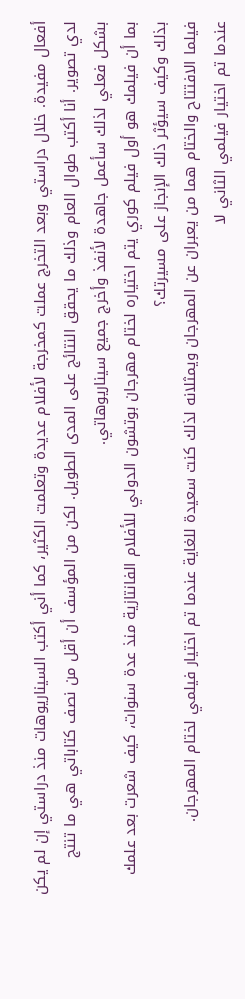أفعال مفيدة. خلال دراستي وبعد التخرج عملت كمخرجة لأفلام عديدة وتعلمت الكثير، كما أني أكتب السيناريوهات منذ دراستي إن لم يكن لدي تصوير. أنا أكتب طوال العام وذلك ما يحقق النتائج على المدى الطويل. لكن من المؤسف أن أقل من نصف كتاباتي هي ما تنتج بشكل فعلي لذلك سأعمل جاهدة لأنفذ وأخرج جميع سيناريوهاتي.
بما أن فيلمك هو أول فيلم كوري يتم اختياره لختام مهرجان بوتشون الدولي للأفلام الفانتازية منذ عدة سنوات، كيف شعرت بعد علمك بذلك وكيف سيؤثر ذلك الإنجاز على مسيرتك؟
فيلما الافتتاح والختام هما من يعبران عن المهرجان ويمثلانه لذلك كنت سعيدة للغاية عندما تم اختيار فيلمي لختام المهرجان.
عندما تم اختيار فيلمي الثاني لا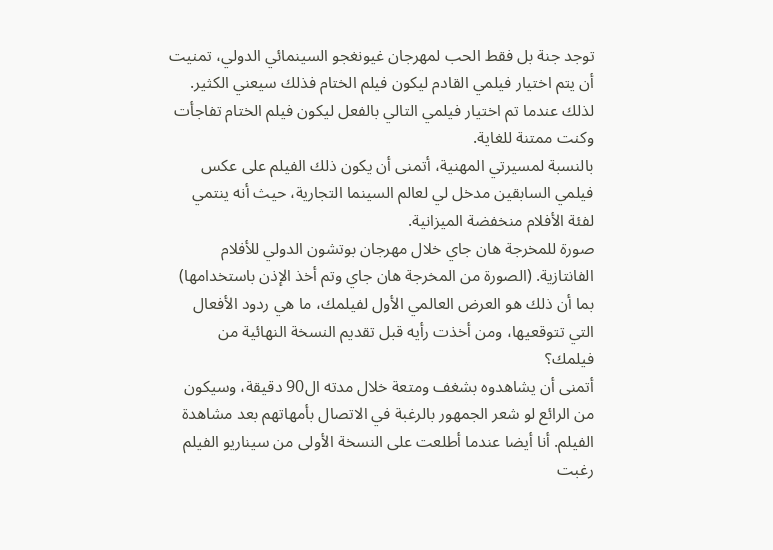توجد جنة بل فقط الحب لمهرجان غيونغجو السينمائي الدولي، تمنيت أن يتم اختيار فيلمي القادم ليكون فيلم الختام فذلك سيعني الكثير. لذلك عندما تم اختيار فيلمي التالي بالفعل ليكون فيلم الختام تفاجأت وكنت ممتنة للغاية.
بالنسبة لمسيرتي المهنية، أتمنى أن يكون ذلك الفيلم على عكس فيلمي السابقين مدخل لي لعالم السينما التجارية، حيث أنه ينتمي لفئة الأفلام منخفضة الميزانية.
صورة للمخرجة هان جاي خلال مهرجان بوتشون الدولي للأفلام الفانتازية. (الصورة من المخرجة هان جاي وتم أخذ الإذن باستخدامها)
بما أن ذلك هو العرض العالمي الأول لفيلمك، ما هي ردود الأفعال التي تتوقعيها، ومن أخذت رأيه قبل تقديم النسخة النهائية من فيلمك؟
أتمنى أن يشاهدوه بشغف ومتعة خلال مدته ال90 دقيقة، وسيكون من الرائع لو شعر الجمهور بالرغبة في الاتصال بأمهاتهم بعد مشاهدة الفيلم. أنا أيضا عندما أطلعت على النسخة الأولى من سيناريو الفيلم رغبت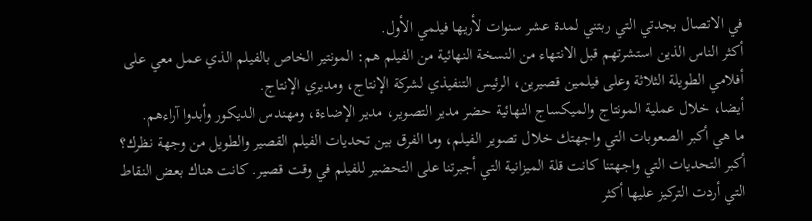في الاتصال بجدتي التي ربتني لمدة عشر سنوات لأريها فيلمي الأول.
أكثر الناس الذين استشرتهم قبل الانتهاء من النسخة النهائية من الفيلم هم: المونتير الخاص بالفيلم الذي عمل معي على أفلامي الطويلة الثلاثة وعلى فيلمين قصيرين، الرئيس التنفيذي لشركة الإنتاج، ومديري الإنتاج.
أيضا، خلال عملية المونتاج والميكساج النهائية حضر مدير التصوير، مدير الإضاءة، ومهندس الديكور وأبدوا آراءهم.
ما هي أكبر الصعوبات التي واجهتك خلال تصوير الفيلم، وما الفرق بين تحديات الفيلم القصير والطويل من وجهة نظرك؟
أكبر التحديات التي واجهتنا كانت قلة الميزانية التي أجبرتنا على التحضير للفيلم في وقت قصير. كانت هناك بعض النقاط التي أردت التركيز عليها أكثر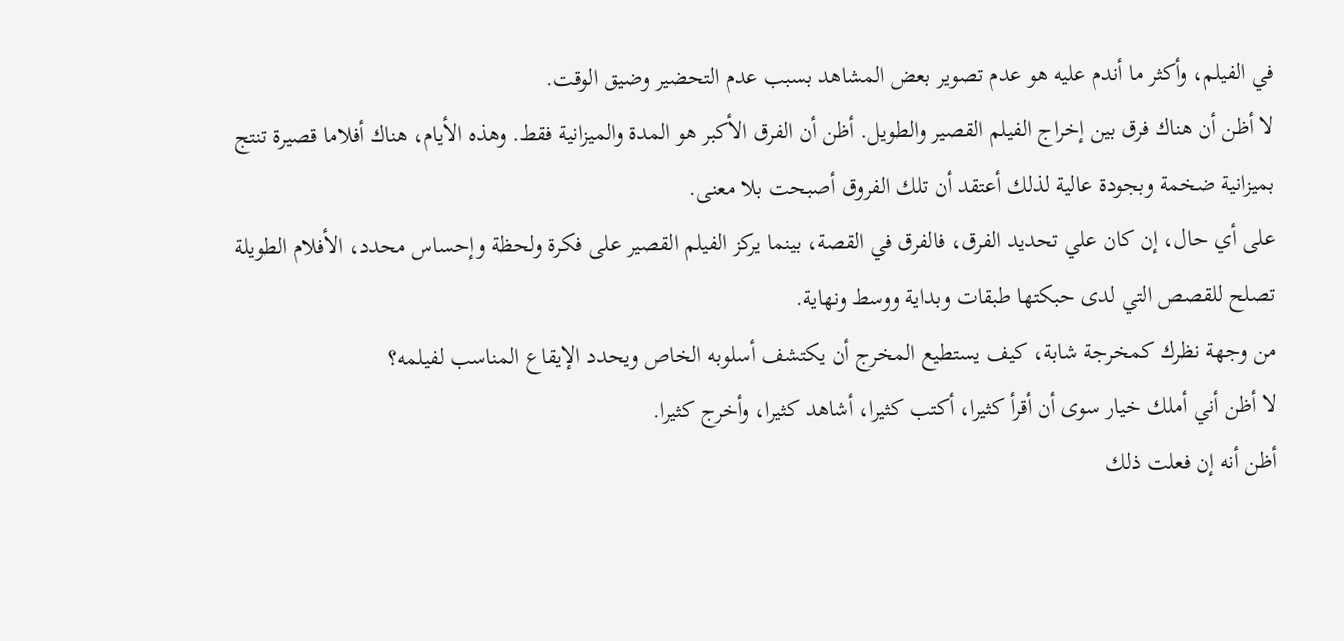في الفيلم، وأكثر ما أندم عليه هو عدم تصوير بعض المشاهد بسبب عدم التحضير وضيق الوقت.
لا أظن أن هناك فرق بين إخراج الفيلم القصير والطويل. أظن أن الفرق الأكبر هو المدة والميزانية فقط. وهذه الأيام، هناك أفلاما قصيرة تنتج بميزانية ضخمة وبجودة عالية لذلك أعتقد أن تلك الفروق أصبحت بلا معنى.
على أي حال، إن كان علي تحديد الفرق، فالفرق في القصة، بينما يركز الفيلم القصير على فكرة ولحظة وإحساس محدد، الأفلام الطويلة تصلح للقصص التي لدى حبكتها طبقات وبداية ووسط ونهاية.
من وجهة نظرك كمخرجة شابة، كيف يستطيع المخرج أن يكتشف أسلوبه الخاص ويحدد الإيقاع المناسب لفيلمه؟
لا أظن أني أملك خيار سوى أن أقرأ كثيرا، أكتب كثيرا، أشاهد كثيرا، وأخرج كثيرا.
أظن أنه إن فعلت ذلك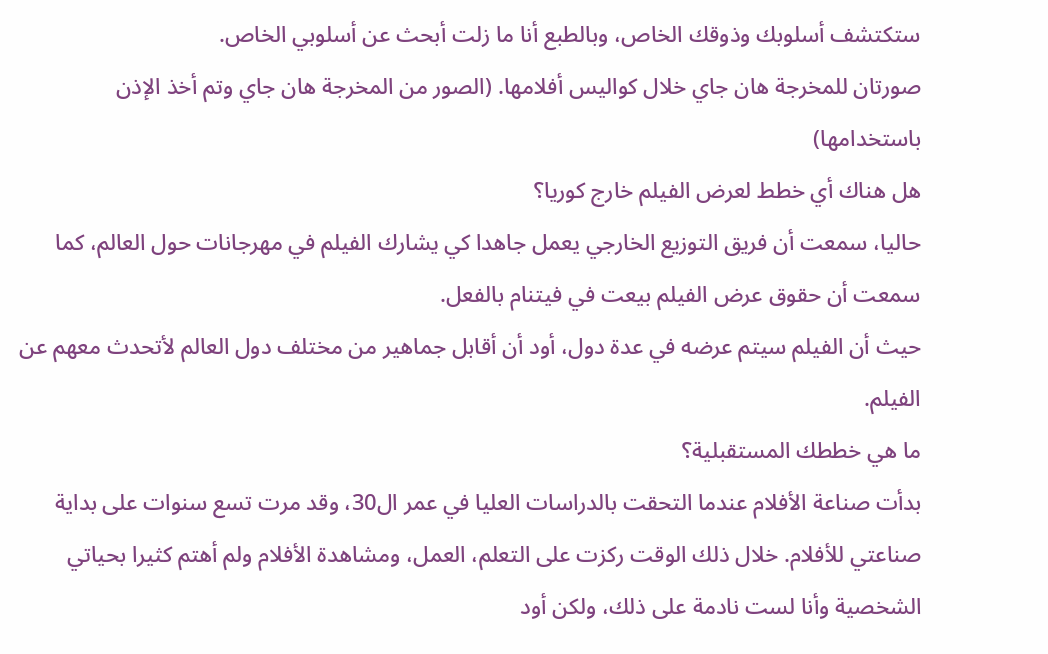ستكتشف أسلوبك وذوقك الخاص، وبالطبع أنا ما زلت أبحث عن أسلوبي الخاص.
صورتان للمخرجة هان جاي خلال كواليس أفلامها. (الصور من المخرجة هان جاي وتم أخذ الإذن باستخدامها)
هل هناك أي خطط لعرض الفيلم خارج كوريا؟
حاليا، سمعت أن فريق التوزيع الخارجي يعمل جاهدا كي يشارك الفيلم في مهرجانات حول العالم، كما سمعت أن حقوق عرض الفيلم بيعت في فيتنام بالفعل.
حيث أن الفيلم سيتم عرضه في عدة دول، أود أن أقابل جماهير من مختلف دول العالم لأتحدث معهم عن الفيلم.
ما هي خططك المستقبلية؟
بدأت صناعة الأفلام عندما التحقت بالدراسات العليا في عمر ال30، وقد مرت تسع سنوات على بداية صناعتي للأفلام. خلال ذلك الوقت ركزت على التعلم، العمل، ومشاهدة الأفلام ولم أهتم كثيرا بحياتي الشخصية وأنا لست نادمة على ذلك، ولكن أود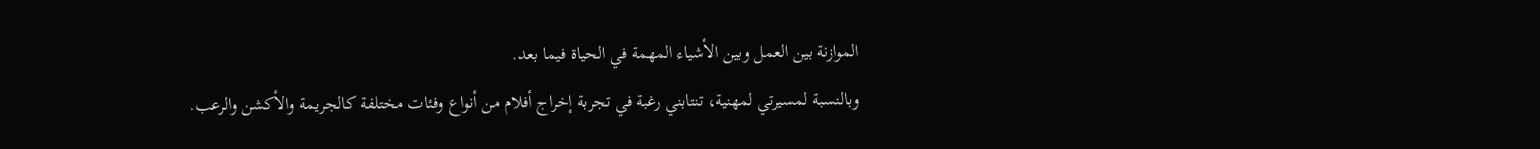الموازنة بين العمل وبين الأشياء المهمة في الحياة فيما بعد.
وبالنسبة لمسيرتي لمهنية، تنتابني رغبة في تجربة إخراج أفلام من أنواع وفئات مختلفة كالجريمة والأكشن والرعب.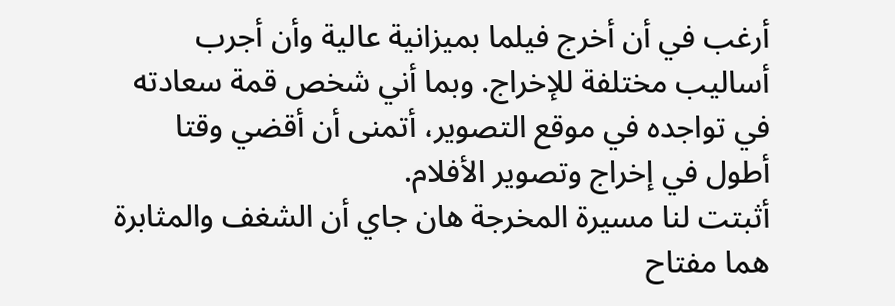أرغب في أن أخرج فيلما بميزانية عالية وأن أجرب أساليب مختلفة للإخراج. وبما أني شخص قمة سعادته في تواجده في موقع التصوير، أتمنى أن أقضي وقتا أطول في إخراج وتصوير الأفلام.
أثبتت لنا مسيرة المخرجة هان جاي أن الشغف والمثابرة هما مفتاح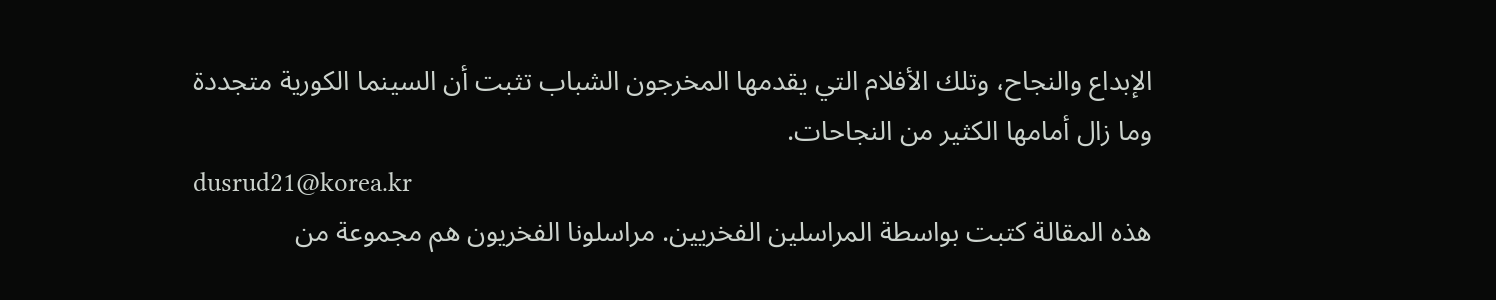الإبداع والنجاح، وتلك الأفلام التي يقدمها المخرجون الشباب تثبت أن السينما الكورية متجددة وما زال أمامها الكثير من النجاحات.
dusrud21@korea.kr
هذه المقالة كتبت بواسطة المراسلين الفخريين. مراسلونا الفخريون هم مجموعة من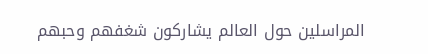المراسلين حول العالم يشاركون شغفهم وحبهم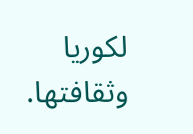لكوريا وثقافتها.